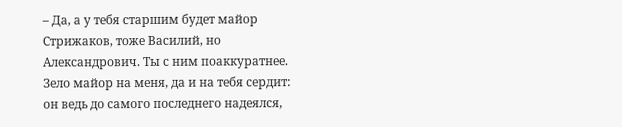– Да, а у тебя старшим будет майор Стрижаков, тоже Василий, но Александрович. Ты с ним поаккуратнее. Зело майор на меня, да и на тебя сердит: он ведь до самого последнего надеялся,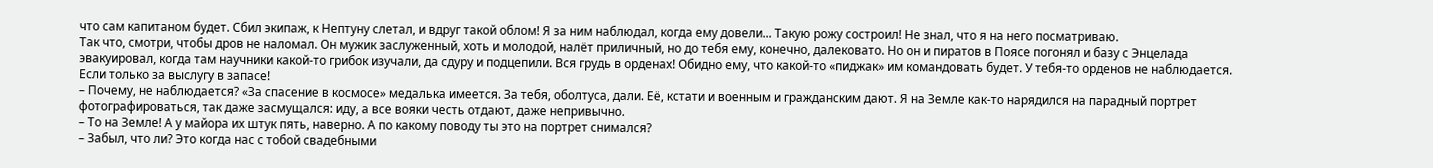что сам капитаном будет. Сбил экипаж, к Нептуну слетал, и вдруг такой облом! Я за ним наблюдал, когда ему довели... Такую рожу состроил! Не знал, что я на него посматриваю.
Так что, смотри, чтобы дров не наломал. Он мужик заслуженный, хоть и молодой, налёт приличный, но до тебя ему, конечно, далековато. Но он и пиратов в Поясе погонял и базу с Энцелада эвакуировал, когда там научники какой-то грибок изучали, да сдуру и подцепили. Вся грудь в орденах! Обидно ему, что какой-то «пиджак» им командовать будет. У тебя-то орденов не наблюдается. Если только за выслугу в запасе!
– Почему, не наблюдается? «За спасение в космосе» медалька имеется. За тебя, оболтуса, дали. Её, кстати и военным и гражданским дают. Я на Земле как-то нарядился на парадный портрет фотографироваться, так даже засмущался: иду, а все вояки честь отдают, даже непривычно.
– То на Земле! А у майора их штук пять, наверно. А по какому поводу ты это на портрет снимался?
– Забыл, что ли? Это когда нас с тобой свадебными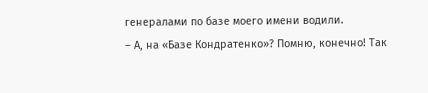генералами по базе моего имени водили.
– А, на «Базе Кондратенко»? Помню, конечно! Так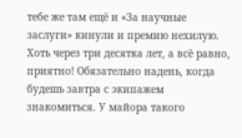тебе же там ещё и «За научные заслуги» кинули и премию нехилую. Хоть через три десятка лет, а всё равно, приятно! Обязательно надень, когда будешь завтра с экипажем знакомиться. У майора такого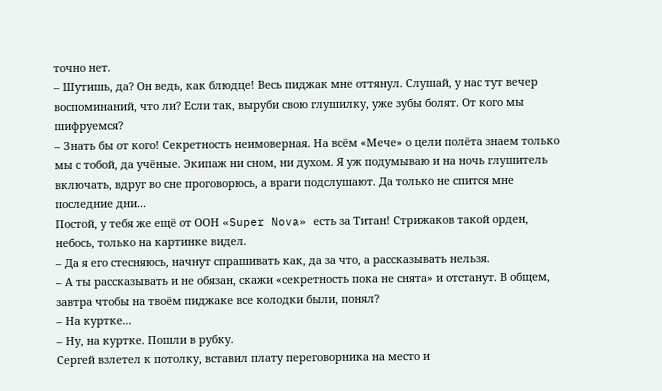точно нет.
– Шутишь, да? Он ведь, как блюдце! Весь пиджак мне оттянул. Слушай, у нас тут вечер воспоминаний, что ли? Если так, выруби свою глушилку, уже зубы болят. От кого мы шифруемся?
– Знать бы от кого! Секретность неимоверная. На всём «Мече» о цели полёта знаем только мы с тобой, да учёные. Экипаж ни сном, ни духом. Я уж подумываю и на ночь глушитель включать, вдруг во сне проговорюсь, а враги подслушают. Да только не спится мне последние дни...
Постой, у тебя же ещё от ООН «Super Nova» есть за Титан! Стрижаков такой орден, небось, только на картинке видел.
– Да я его стесняюсь, начнут спрашивать как, да за что, а рассказывать нельзя.
– А ты рассказывать и не обязан, скажи «секретность пока не снята» и отстанут. В общем, завтра чтобы на твоём пиджаке все колодки были, понял?
– На куртке...
– Ну, на куртке. Пошли в рубку.
Сергей взлетел к потолку, вставил плату переговорника на место и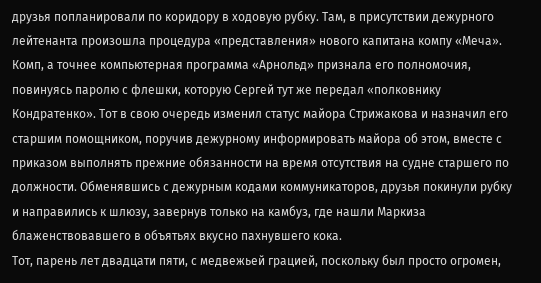друзья попланировали по коридору в ходовую рубку. Там, в присутствии дежурного лейтенанта произошла процедура «представления» нового капитана компу «Меча». Комп, а точнее компьютерная программа «Арнольд» признала его полномочия, повинуясь паролю с флешки, которую Сергей тут же передал «полковнику Кондратенко». Тот в свою очередь изменил статус майора Стрижакова и назначил его старшим помощником, поручив дежурному информировать майора об этом, вместе с приказом выполнять прежние обязанности на время отсутствия на судне старшего по должности. Обменявшись с дежурным кодами коммуникаторов, друзья покинули рубку и направились к шлюзу, завернув только на камбуз, где нашли Маркиза блаженствовавшего в объятьях вкусно пахнувшего кока.
Тот, парень лет двадцати пяти, с медвежьей грацией, поскольку был просто огромен,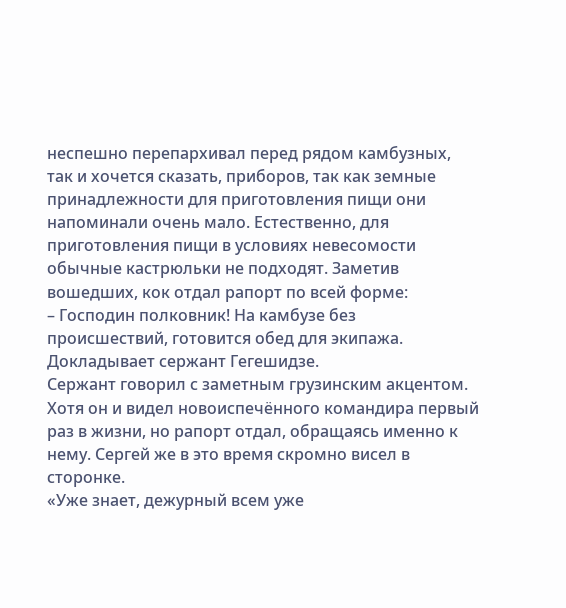неспешно перепархивал перед рядом камбузных, так и хочется сказать, приборов, так как земные принадлежности для приготовления пищи они напоминали очень мало. Естественно, для приготовления пищи в условиях невесомости обычные кастрюльки не подходят. Заметив вошедших, кок отдал рапорт по всей форме:
– Господин полковник! На камбузе без происшествий, готовится обед для экипажа. Докладывает сержант Гегешидзе.
Сержант говорил с заметным грузинским акцентом. Хотя он и видел новоиспечённого командира первый раз в жизни, но рапорт отдал, обращаясь именно к нему. Сергей же в это время скромно висел в сторонке.
«Уже знает, дежурный всем уже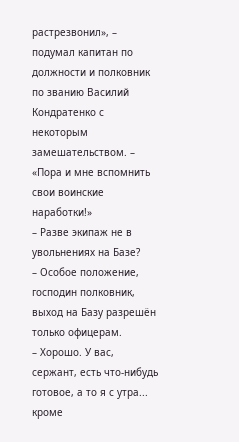растрезвонил», – подумал капитан по должности и полковник по званию Василий Кондратенко с некоторым замешательством. – «Пора и мне вспомнить свои воинские наработки!»
– Разве экипаж не в увольнениях на Базе?
– Особое положение, господин полковник, выход на Базу разрешён только офицерам.
– Хорошо. У вас, сержант, есть что-нибудь готовое, а то я с утра... кроме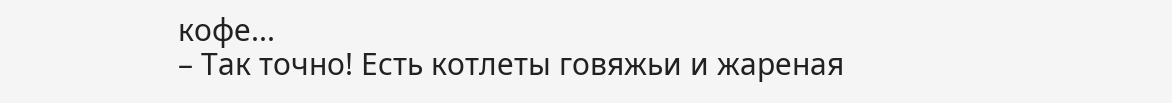кофе...
– Так точно! Есть котлеты говяжьи и жареная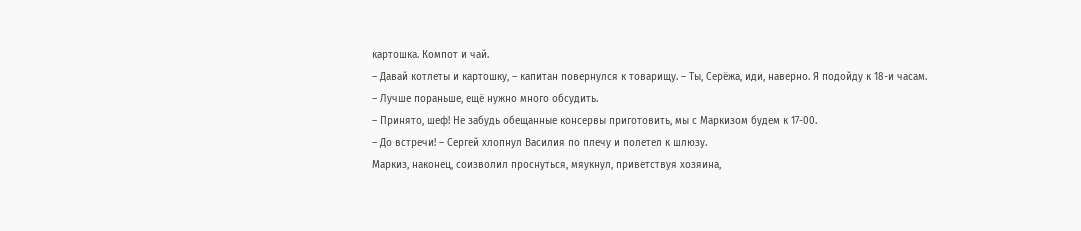картошка. Компот и чай.
– Давай котлеты и картошку, – капитан повернулся к товарищу. – Ты, Серёжа, иди, наверно. Я подойду к 18-и часам.
– Лучше пораньше, ещё нужно много обсудить.
– Принято, шеф! Не забудь обещанные консервы приготовить, мы с Маркизом будем к 17-00.
– До встречи! – Сергей хлопнул Василия по плечу и полетел к шлюзу.
Маркиз, наконец, соизволил проснуться, мяукнул, приветствуя хозяина,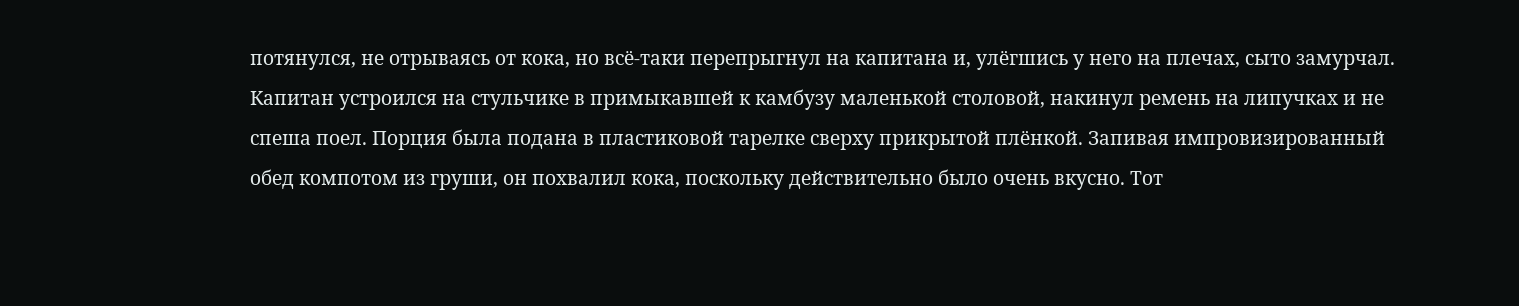потянулся, не отрываясь от кока, но всё-таки перепрыгнул на капитана и, улёгшись у него на плечах, сыто замурчал.
Капитан устроился на стульчике в примыкавшей к камбузу маленькой столовой, накинул ремень на липучках и не спеша поел. Порция была подана в пластиковой тарелке сверху прикрытой плёнкой. Запивая импровизированный обед компотом из груши, он похвалил кока, поскольку действительно было очень вкусно. Тот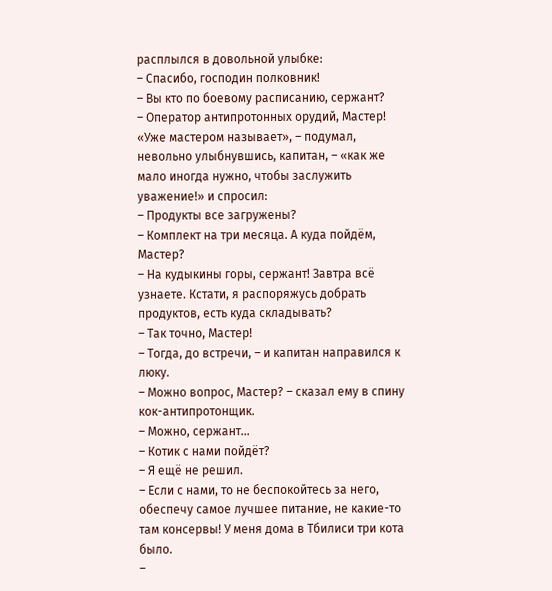расплылся в довольной улыбке:
– Спасибо, господин полковник!
– Вы кто по боевому расписанию, сержант?
– Оператор антипротонных орудий, Мастер!
«Уже мастером называет», – подумал, невольно улыбнувшись, капитан, – «как же мало иногда нужно, чтобы заслужить уважение!» и спросил:
– Продукты все загружены?
– Комплект на три месяца. А куда пойдём, Мастер?
– На кудыкины горы, сержант! Завтра всё узнаете. Кстати, я распоряжусь добрать продуктов, есть куда складывать?
– Так точно, Мастер!
– Тогда, до встречи, – и капитан направился к люку.
– Можно вопрос, Мастер? – сказал ему в спину кок-антипротонщик.
– Можно, сержант…
– Котик с нами пойдёт?
– Я ещё не решил.
– Если с нами, то не беспокойтесь за него, обеспечу самое лучшее питание, не какие-то там консервы! У меня дома в Тбилиси три кота было.
–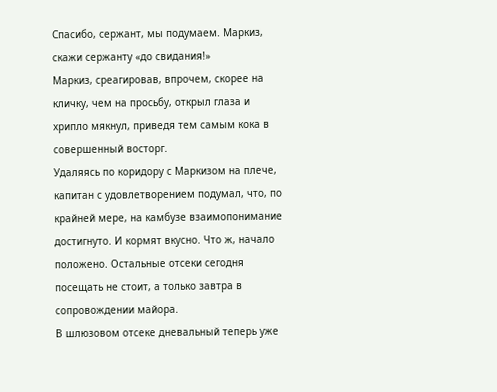Спасибо, сержант, мы подумаем. Маркиз, скажи сержанту «до свидания!»
Маркиз, среагировав, впрочем, скорее на кличку, чем на просьбу, открыл глаза и хрипло мякнул, приведя тем самым кока в совершенный восторг.
Удаляясь по коридору с Маркизом на плече, капитан с удовлетворением подумал, что, по крайней мере, на камбузе взаимопонимание достигнуто. И кормят вкусно. Что ж, начало положено. Остальные отсеки сегодня посещать не стоит, а только завтра в сопровождении майора.
В шлюзовом отсеке дневальный теперь уже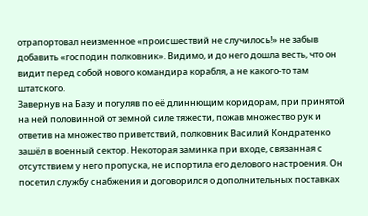отрапортовал неизменное «происшествий не случилось!» не забыв добавить «господин полковник». Видимо, и до него дошла весть, что он видит перед собой нового командира корабля, а не какого-то там штатского.
Завернув на Базу и погуляв по её длиннющим коридорам, при принятой на ней половинной от земной силе тяжести, пожав множество рук и ответив на множество приветствий, полковник Василий Кондратенко зашёл в военный сектор. Некоторая заминка при входе, связанная с отсутствием у него пропуска, не испортила его делового настроения. Он посетил службу снабжения и договорился о дополнительных поставках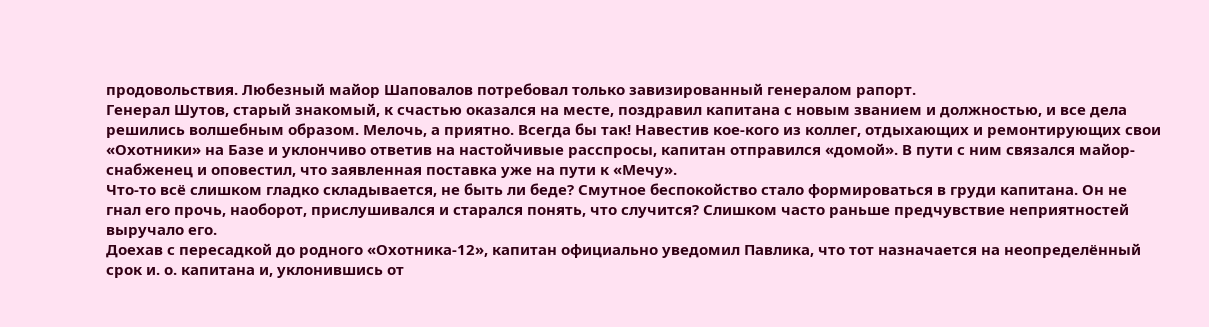продовольствия. Любезный майор Шаповалов потребовал только завизированный генералом рапорт.
Генерал Шутов, старый знакомый, к счастью оказался на месте, поздравил капитана с новым званием и должностью, и все дела решились волшебным образом. Мелочь, а приятно. Всегда бы так! Навестив кое-кого из коллег, отдыхающих и ремонтирующих свои «Охотники» на Базе и уклончиво ответив на настойчивые расспросы, капитан отправился «домой». В пути с ним связался майор-снабженец и оповестил, что заявленная поставка уже на пути к «Мечу».
Что-то всё слишком гладко складывается, не быть ли беде? Смутное беспокойство стало формироваться в груди капитана. Он не гнал его прочь, наоборот, прислушивался и старался понять, что случится? Слишком часто раньше предчувствие неприятностей выручало его.
Доехав с пересадкой до родного «Охотника-12», капитан официально уведомил Павлика, что тот назначается на неопределённый срок и. о. капитана и, уклонившись от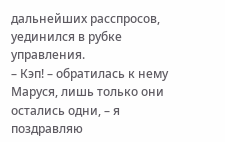дальнейших расспросов, уединился в рубке управления.
– Кэп! – обратилась к нему Маруся, лишь только они остались одни, – я поздравляю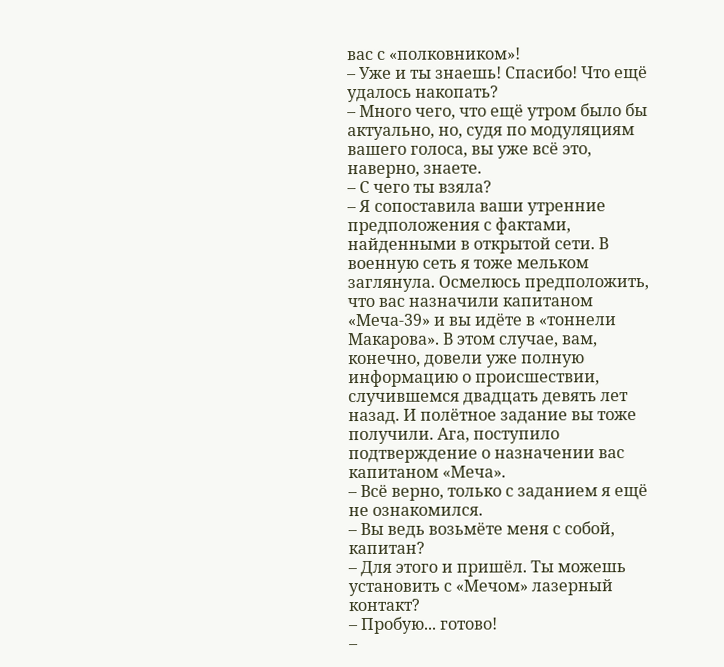вас с «полковником»!
– Уже и ты знаешь! Спасибо! Что ещё удалось накопать?
– Много чего, что ещё утром было бы актуально, но, судя по модуляциям вашего голоса, вы уже всё это, наверно, знаете.
– С чего ты взяла?
– Я сопоставила ваши утренние предположения с фактами, найденными в открытой сети. В военную сеть я тоже мельком заглянула. Осмелюсь предположить, что вас назначили капитаном «Меча-39» и вы идёте в «тоннели Макарова». В этом случае, вам, конечно, довели уже полную информацию о происшествии, случившемся двадцать девять лет назад. И полётное задание вы тоже получили. Ага, поступило подтверждение о назначении вас капитаном «Меча».
– Всё верно, только с заданием я ещё не ознакомился.
– Вы ведь возьмёте меня с собой, капитан?
– Для этого и пришёл. Ты можешь установить с «Мечом» лазерный контакт?
– Пробую... готово!
–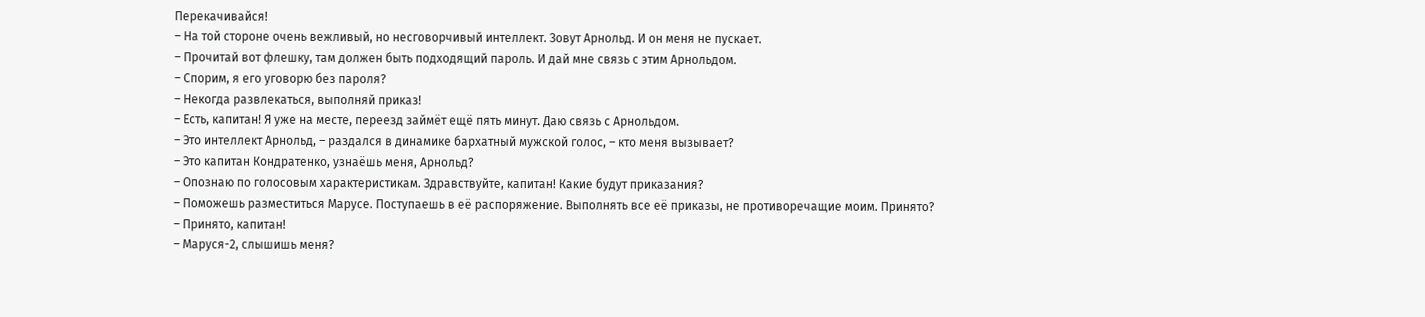Перекачивайся!
– На той стороне очень вежливый, но несговорчивый интеллект. Зовут Арнольд. И он меня не пускает.
– Прочитай вот флешку, там должен быть подходящий пароль. И дай мне связь с этим Арнольдом.
– Спорим, я его уговорю без пароля?
– Некогда развлекаться, выполняй приказ!
– Есть, капитан! Я уже на месте, переезд займёт ещё пять минут. Даю связь с Арнольдом.
– Это интеллект Арнольд, – раздался в динамике бархатный мужской голос, – кто меня вызывает?
– Это капитан Кондратенко, узнаёшь меня, Арнольд?
– Опознаю по голосовым характеристикам. Здравствуйте, капитан! Какие будут приказания?
– Поможешь разместиться Марусе. Поступаешь в её распоряжение. Выполнять все её приказы, не противоречащие моим. Принято?
– Принято, капитан!
– Маруся-2, слышишь меня?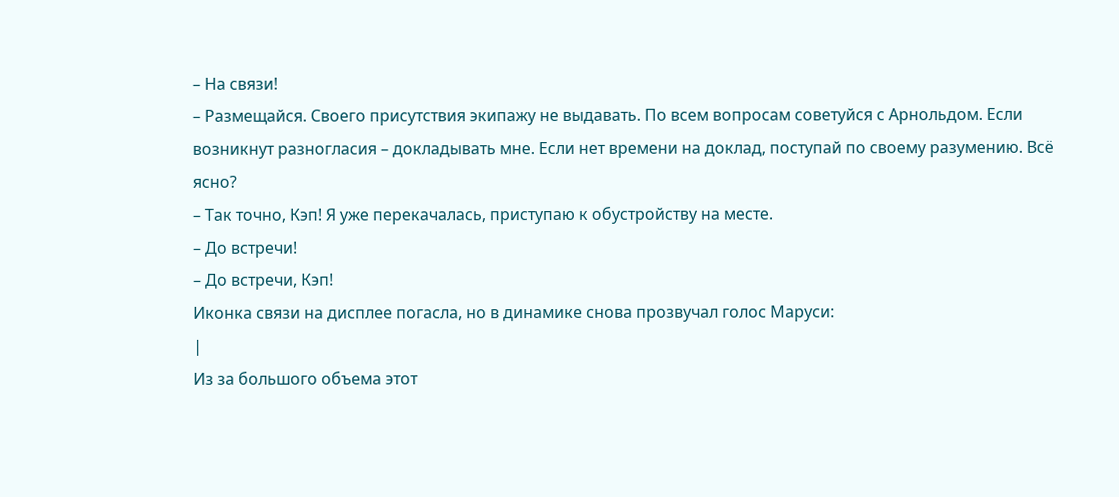– На связи!
– Размещайся. Своего присутствия экипажу не выдавать. По всем вопросам советуйся с Арнольдом. Если возникнут разногласия – докладывать мне. Если нет времени на доклад, поступай по своему разумению. Всё ясно?
– Так точно, Кэп! Я уже перекачалась, приступаю к обустройству на месте.
– До встречи!
– До встречи, Кэп!
Иконка связи на дисплее погасла, но в динамике снова прозвучал голос Маруси:
|
Из за большого объема этот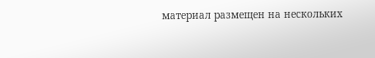материал размещен на нескольких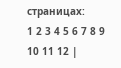страницах:
1 2 3 4 5 6 7 8 9 10 11 12 |